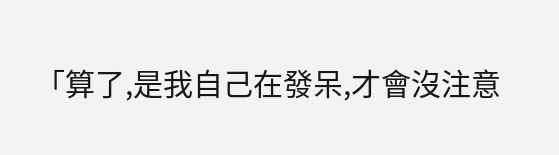「算了,是我自己在發呆,才會沒注意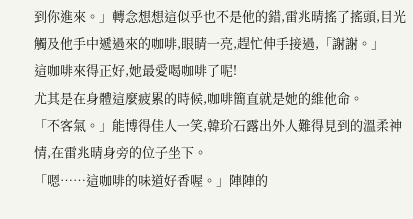到你進來。」轉念想想這似乎也不是他的錯,雷兆晴搖了搖頭,目光觸及他手中遞過來的咖啡,眼睛一亮,趕忙伸手接過,「謝謝。」
這咖啡來得正好,她最愛喝咖啡了呢!
尤其是在身體這麼疲累的時候,咖啡簡直就是她的維他命。
「不客氣。」能博得佳人一笑,韓玠石露出外人難得見到的溫柔神情,在雷兆晴身旁的位子坐下。
「嗯……這咖啡的味道好香喔。」陣陣的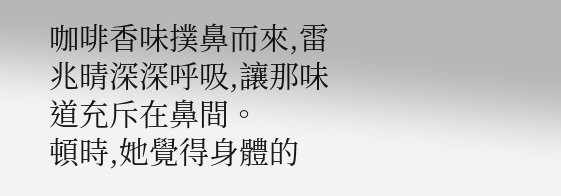咖啡香味撲鼻而來,雷兆晴深深呼吸,讓那味道充斥在鼻間。
頓時,她覺得身體的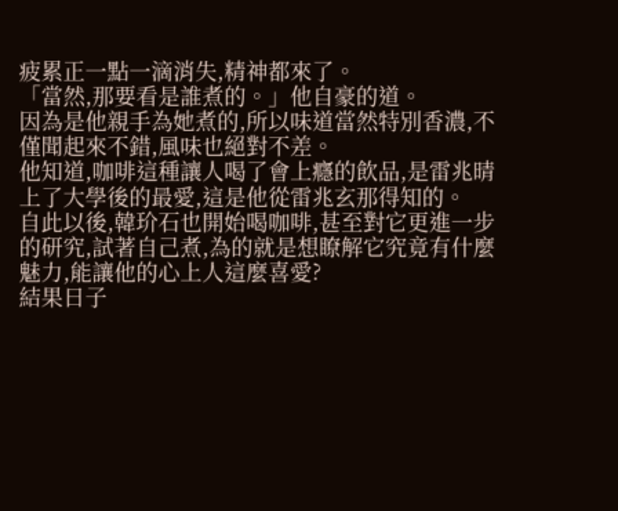疲累正一點一滴消失,精神都來了。
「當然,那要看是誰煮的。」他自豪的道。
因為是他親手為她煮的,所以味道當然特別香濃,不僅聞起來不錯,風味也絕對不差。
他知道,咖啡這種讓人喝了會上癮的飲品,是雷兆晴上了大學後的最愛,這是他從雷兆玄那得知的。
自此以後,韓玠石也開始喝咖啡,甚至對它更進一步的研究,試著自己煮,為的就是想瞭解它究竟有什麼魅力,能讓他的心上人這麼喜愛?
結果日子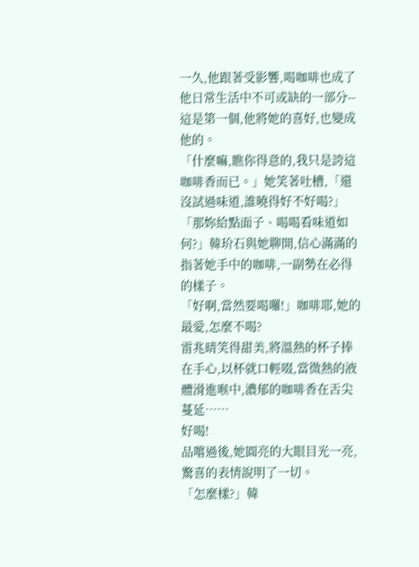一久,他跟著受影響,喝咖啡也成了他日常生活中不可或缺的一部分--
這是第一個,他將她的喜好,也變成他的。
「什麼嘛,瞧你得意的,我只是誇這咖啡香而已。」她笑著吐槽,「還沒試過味道,誰曉得好不好喝?」
「那妳給點面子、喝喝看味道如何?」韓玠石與她聊開,信心滿滿的指著她手中的咖啡,一副勢在必得的樣子。
「好啊,當然要喝囉!」咖啡耶,她的最愛,怎麼不喝?
雷兆晴笑得甜美,將溫熱的杯子捧在手心,以杯就口輕啜,當微熱的液體滑進喉中,濃郁的咖啡香在舌尖蔓延……
好喝!
品嚐過後,她圓亮的大眼目光一亮,驚喜的表情說明了一切。
「怎麼樣?」韓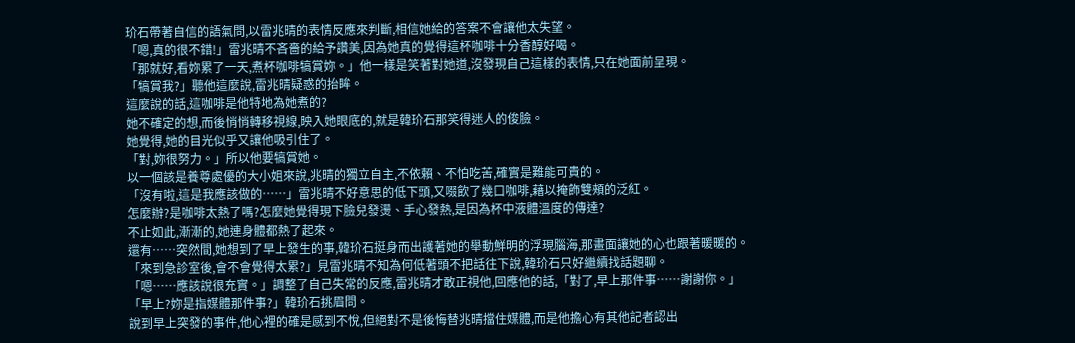玠石帶著自信的語氣問,以雷兆晴的表情反應來判斷,相信她給的答案不會讓他太失望。
「嗯,真的很不錯!」雷兆晴不吝嗇的給予讚美,因為她真的覺得這杯咖啡十分香醇好喝。
「那就好,看妳累了一天,煮杯咖啡犒賞妳。」他一樣是笑著對她道,沒發現自己這樣的表情,只在她面前呈現。
「犒賞我?」聽他這麼說,雷兆晴疑惑的抬眸。
這麼說的話,這咖啡是他特地為她煮的?
她不確定的想,而後悄悄轉移視線,映入她眼底的,就是韓玠石那笑得迷人的俊臉。
她覺得,她的目光似乎又讓他吸引住了。
「對,妳很努力。」所以他要犒賞她。
以一個該是養尊處優的大小姐來說,兆晴的獨立自主,不依賴、不怕吃苦,確實是難能可貴的。
「沒有啦,這是我應該做的……」雷兆晴不好意思的低下頭,又啜飲了幾口咖啡,藉以掩飾雙頰的泛紅。
怎麼辦?是咖啡太熱了嗎?怎麼她覺得現下臉兒發燙、手心發熱,是因為杯中液體溫度的傳達?
不止如此,漸漸的,她連身體都熱了起來。
還有……突然間,她想到了早上發生的事,韓玠石挺身而出護著她的舉動鮮明的浮現腦海,那畫面讓她的心也跟著暖暖的。
「來到急診室後,會不會覺得太累?」見雷兆晴不知為何低著頭不把話往下說,韓玠石只好繼續找話題聊。
「嗯……應該說很充實。」調整了自己失常的反應,雷兆晴才敢正視他,回應他的話,「對了,早上那件事……謝謝你。」
「早上?妳是指媒體那件事?」韓玠石挑眉問。
說到早上突發的事件,他心裡的確是感到不悅,但絕對不是後悔替兆晴擋住媒體,而是他擔心有其他記者認出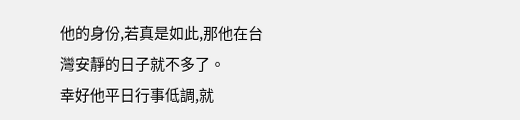他的身份,若真是如此,那他在台灣安靜的日子就不多了。
幸好他平日行事低調,就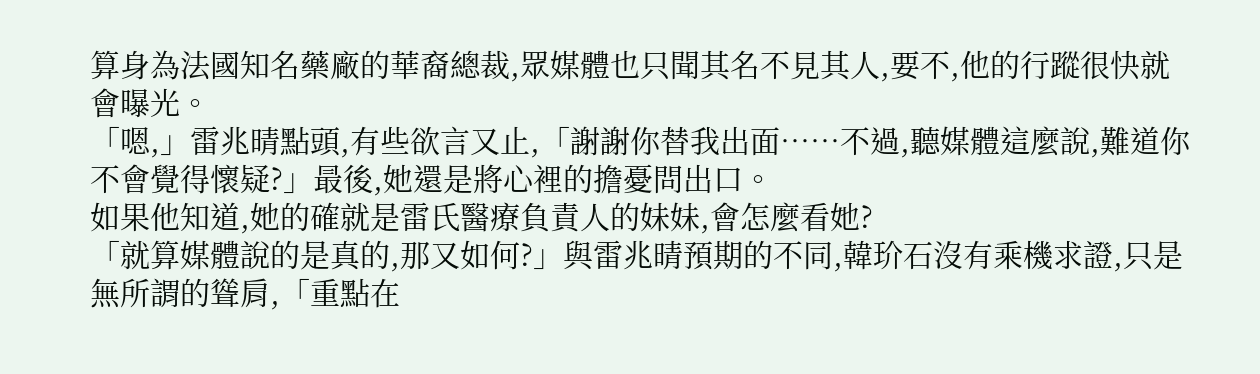算身為法國知名藥廠的華裔總裁,眾媒體也只聞其名不見其人,要不,他的行蹤很快就會曝光。
「嗯,」雷兆晴點頭,有些欲言又止,「謝謝你替我出面……不過,聽媒體這麼說,難道你不會覺得懷疑?」最後,她還是將心裡的擔憂問出口。
如果他知道,她的確就是雷氏醫療負責人的妹妹,會怎麼看她?
「就算媒體說的是真的,那又如何?」與雷兆晴預期的不同,韓玠石沒有乘機求證,只是無所謂的聳肩,「重點在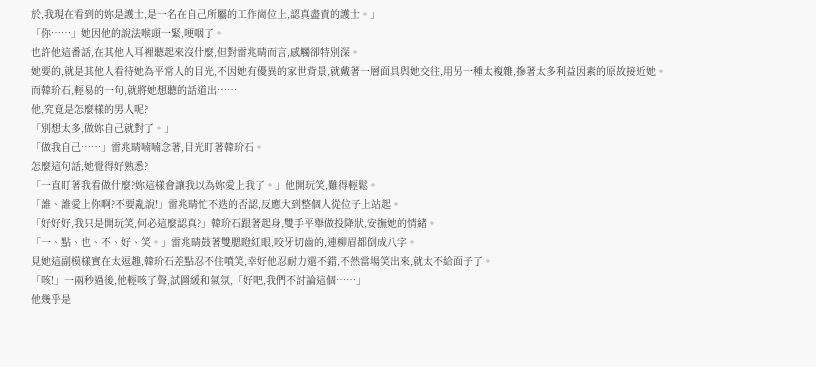於,我現在看到的妳是護士,是一名在自己所屬的工作崗位上,認真盡責的護士。」
「你……」她因他的說法喉頭一緊,哽咽了。
也許他這番話,在其他人耳裡聽起來沒什麼,但對雷兆晴而言,感觸卻特別深。
她要的,就是其他人看待她為平常人的目光,不因她有優異的家世背景,就戴著一層面具與她交往,用另一種太複雜,摻著太多利益因素的原故接近她。
而韓玠石,輕易的一句,就將她想聽的話道出……
他,究竟是怎麼樣的男人呢?
「別想太多,做妳自己就對了。」
「做我自己……」雷兆晴喃喃念著,目光盯著韓玠石。
怎麼這句話,她覺得好熟悉?
「一直盯著我看做什麼?妳這樣會讓我以為妳愛上我了。」他開玩笑,難得輕鬆。
「誰、誰愛上你啊?不要亂說!」雷兆晴忙不迭的否認,反應大到整個人從位子上站起。
「好好好,我只是開玩笑,何必這麼認真?」韓玠石跟著起身,雙手平舉做投降狀,安撫她的情緒。
「一、點、也、不、好、笑。」雷兆晴鼓著雙腮瞪紅眼,咬牙切齒的,連柳眉都倒成八字。
見她這副模樣實在太逗趣,韓玠石差點忍不住噴笑,幸好他忍耐力還不錯,不然當場笑出來,就太不給面子了。
「咳!」一兩秒過後,他輕咳了聲,試圖緩和氣氛,「好吧,我們不討論這個……」
他幾乎是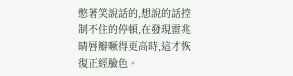憋著笑說話的,想說的話控制不住的停頓,在發現雷兆晴唇瓣噘得更高時,這才恢復正經臉色。